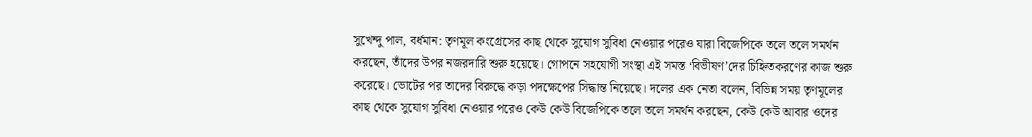সুখেন্দু পাল, বর্ধমান: তৃণমূল কংগ্রেসের কাছ থেকে সুযোগ সুবিধা নেওয়ার পরেও যারা বিজেপিকে তলে তলে সমর্থন করছেন, তাঁদের উপর নজরদারি শুরু হয়েছে। গোপনে সহযোগী সংস্থা এই সমস্ত ‘বিভীষণ’দের চিহ্নিতকরণের কাজ শুরু করেছে। ভোটের পর তাদের বিরুদ্ধে কড়া পদক্ষেপের সিদ্ধান্ত নিয়েছে। দলের এক নেতা বলেন, বিভিন্ন সময় তৃণমূলের কাছ থেকে সুযোগ সুবিধা নেওয়ার পরেও কেউ কেউ বিজেপিকে তলে তলে সমর্থন করছেন, কেউ কেউ আবার ওদের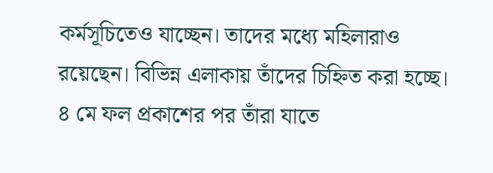কর্মসূচিতেও যাচ্ছেন। তাদের মধ্যে মহিলারাও রয়েছেন। বিভিন্ন এলাকায় তাঁদের চিহ্নিত করা হচ্ছে। ৪ মে ফল প্রকাশের পর তাঁরা যাতে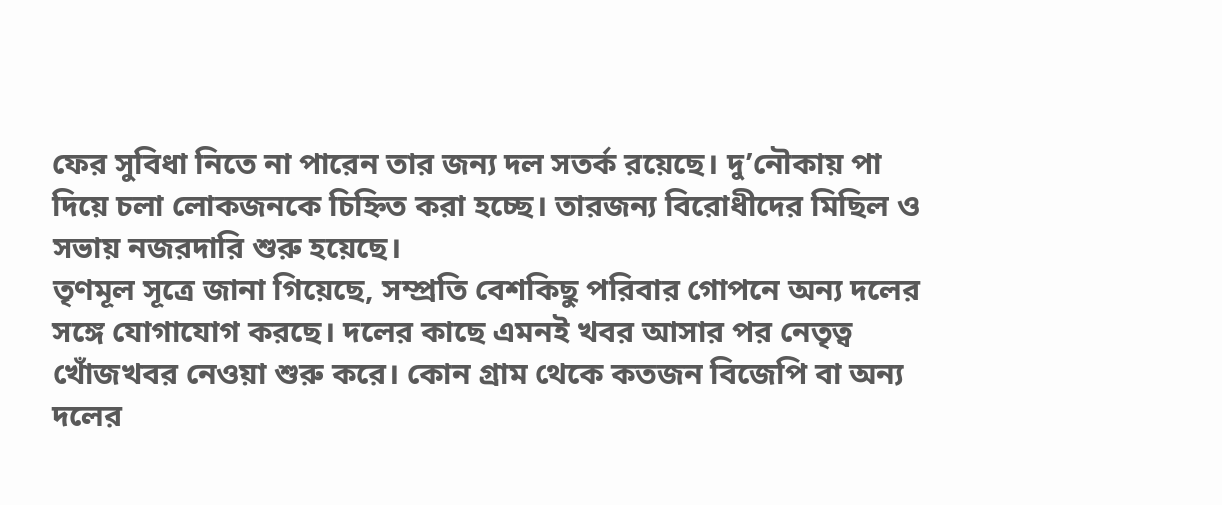ফের সুবিধা নিতে না পারেন তার জন্য দল সতর্ক রয়েছে। দু’নৌকায় পা দিয়ে চলা লোকজনকে চিহ্নিত করা হচ্ছে। তারজন্য বিরোধীদের মিছিল ও সভায় নজরদারি শুরু হয়েছে।
তৃণমূল সূত্রে জানা গিয়েছে, সম্প্রতি বেশকিছু পরিবার গোপনে অন্য দলের সঙ্গে যোগাযোগ করছে। দলের কাছে এমনই খবর আসার পর নেতৃত্ব খোঁজখবর নেওয়া শুরু করে। কোন গ্রাম থেকে কতজন বিজেপি বা অন্য দলের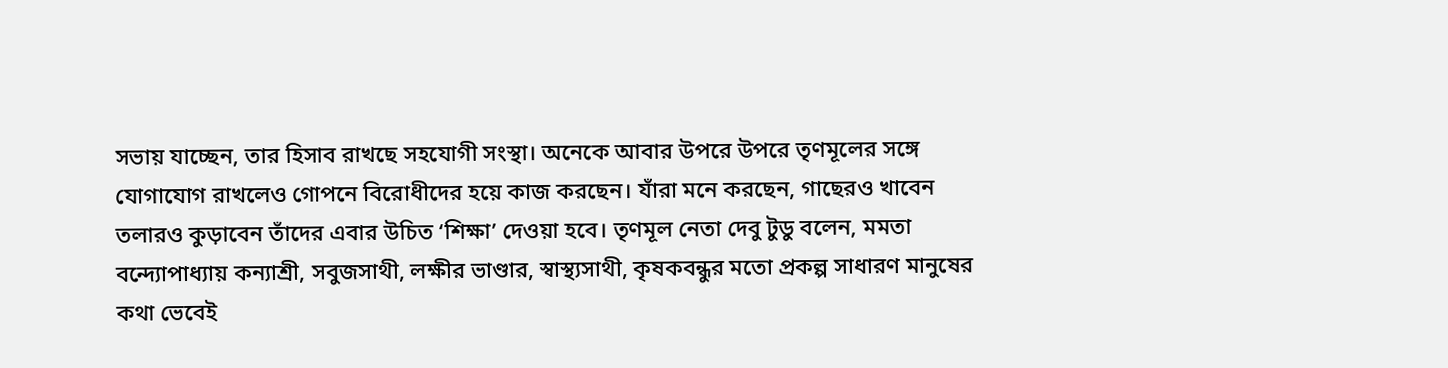সভায় যাচ্ছেন, তার হিসাব রাখছে সহযোগী সংস্থা। অনেকে আবার উপরে উপরে তৃণমূলের সঙ্গে যোগাযোগ রাখলেও গোপনে বিরোধীদের হয়ে কাজ করছেন। যাঁরা মনে করছেন, গাছেরও খাবেন তলারও কুড়াবেন তাঁদের এবার উচিত ‘শিক্ষা’ দেওয়া হবে। তৃণমূল নেতা দেবু টুডু বলেন, মমতা বন্দ্যোপাধ্যায় কন্যাশ্রী, সবুজসাথী, লক্ষীর ভাণ্ডার, স্বাস্থ্যসাথী, কৃষকবন্ধুর মতো প্রকল্প সাধারণ মানুষের কথা ভেবেই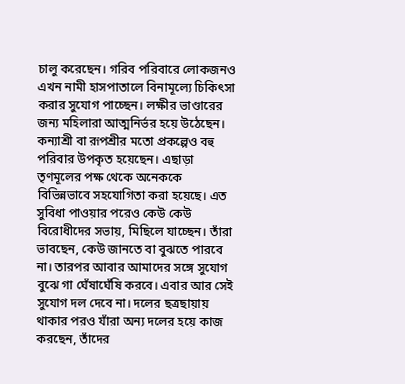চালু করেছেন। গরিব পরিবারে লোকজনও এখন নামী হাসপাতালে বিনামূল্যে চিকিৎসা করার সুযোগ পাচ্ছেন। লক্ষীর ভাণ্ডারের জন্য মহিলারা আত্মনির্ভর হয়ে উঠেছেন। কন্যাশ্রী বা রূপশ্রীর মতো প্রকল্পেও বহু পরিবার উপকৃত হয়েছেন। এছাড়া তৃণমূলের পক্ষ থেকে অনেককে বিভিন্নভাবে সহযোগিতা করা হয়েছে। এত সুবিধা পাওয়ার পরেও কেউ কেউ বিরোধীদের সভায়, মিছিলে যাচ্ছেন। তাঁরা ভাবছেন, কেউ জানতে বা বুঝতে পারবে না। তারপর আবার আমাদের সঙ্গে সুযোগ বুঝে গা ঘেঁষাঘেঁষি করবে। এবার আর সেই সুযোগ দল দেবে না। দলের ছত্রছায়ায় থাকার পরও যাঁরা অন্য দলের হয়ে কাজ করছেন, তাঁদের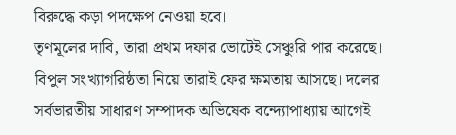বিরুদ্ধে কড়া পদক্ষেপ নেওয়া হবে।
তৃণমূলের দাবি, তারা প্রথম দফার ভোটেই সেঞ্চুরি পার করেছে। বিপুল সংখ্যাগরিষ্ঠতা নিয়ে তারাই ফের ক্ষমতায় আসছে। দলের সর্বভারতীয় সাধারণ সম্পাদক অভিষেক বন্দ্যোপাধ্যায় আগেই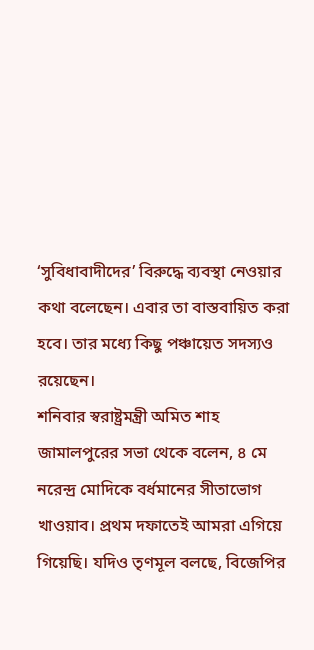‘সুবিধাবাদীদের’ বিরুদ্ধে ব্যবস্থা নেওয়ার কথা বলেছেন। এবার তা বাস্তবায়িত করা হবে। তার মধ্যে কিছু পঞ্চায়েত সদস্যও রয়েছেন।
শনিবার স্বরাষ্ট্রমন্ত্রী অমিত শাহ জামালপুরের সভা থেকে বলেন, ৪ মে নরেন্দ্র মোদিকে বর্ধমানের সীতাভোগ খাওয়াব। প্রথম দফাতেই আমরা এগিয়ে গিয়েছি। যদিও তৃণমূল বলছে, বিজেপির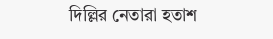দিল্লির নেতারা হতাশ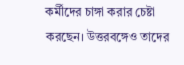কর্মীদের চাঙ্গা করার চেষ্টা করছেন। উত্তরবঙ্গেও তাদের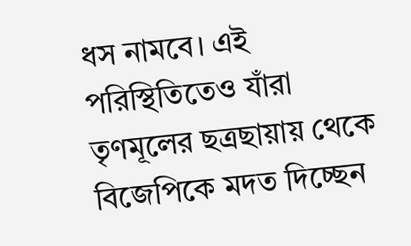ধস নামবে। এই পরিস্থিতিতেও যাঁরা তৃণমূলের ছত্রছায়ায় থেকে বিজেপিকে মদত দিচ্ছেন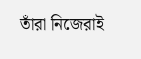তাঁরা নিজেরাই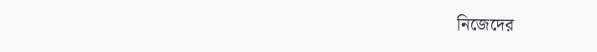নিজেদের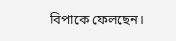বিপাকে ফেলছেন।